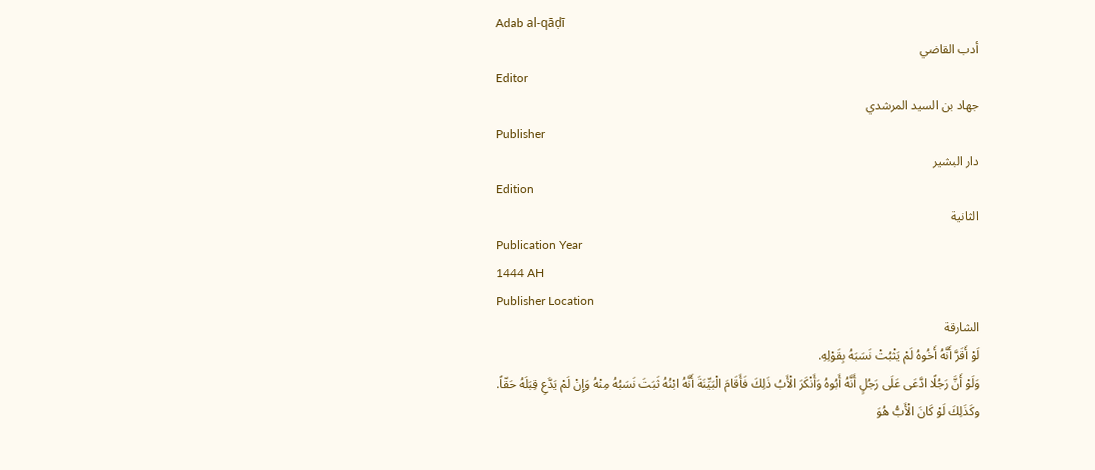Adab al-qāḍī
أدب القاضي
Editor
جهاد بن السيد المرشدي
Publisher
دار البشير
Edition
الثانية
Publication Year
1444 AH
Publisher Location
الشارقة
لَوْ أَقَرَّ أَنَّهُ أَخُوهُ لَمْ يَثْبُتْ نَسَبَهُ بِقَوْلِهِ.
وَلَوْ أَنَّ رَجُلًا ادَّعَى عَلَى رَجُلٍ أَنَّهُ أَبُوهُ وَأَنْكَرَ الْأَبُ ذَلِكَ فَأَقَامَ الْبَيِّنَةَ أَنَّهُ ابْنُهُ ثَبَتَ نَسَبُهُ مِنْهُ وَإِنْ لَمْ يَدَّعِ قِبَلَهُ حَقّاً.
وكَذَلِكَ لَوْ كَانَ الْأَبُّ هُوَ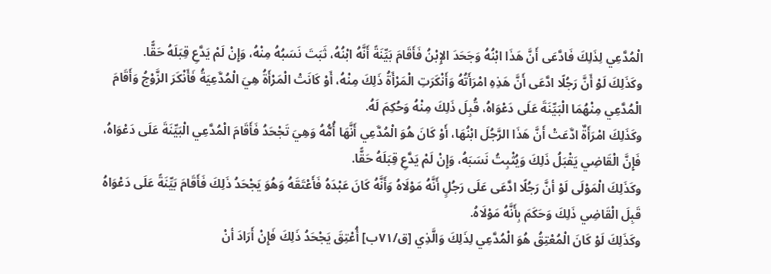الْمُدَّعِي لِذَلِكَ فَادَّعَى أَنَّ هَذَا ابْنُهُ وَجَحَدَ الإِبْنُ فَأَقَامَ بَيِّنَةً أَنَّهُ ابْنُهُ، ثَبَتَ نَسَبُهُ مِنْهُ، وَإِنْ لَمْ يَدَّعِ قِبَلَهُ حَقًّا.
وكَذَلِكَ لَوْ أَنَّ رَجُلًا ادَّعَى أَنَّ هَذِهِ امْرَأَتُهُ وَأَنْكَرَتِ الْمَرْأَةُ ذَلِكَ مِنْهُ، أَوْ كَانَتْ الْمَرْأَةُ هِيَ الْمُدَّعِيَةُ فَأَنْكَرَ الزَّوْجُ وَأَقَامَ الْمُدَّعِي مِنْهُمَا الْبَيِّنَةَ عَلَى دَعْوَاهُ، قُبِلَ ذَلِكَ مِنْهُ وَحُكِمَ لَهُ.
وكَذَلِكَ امْرَأَةٌ ادَّعَتْ أَنَّ هَذَا الرَّجُلَ ابْنُهَا، أَوْ كَانَ هُوَ الْمُدَّعِي أَنَّهَا أُمُّهُ وَهِيَ تَجْحَدُ فَأَقَامَ الْمُدَّعِي الْبَيِّنَةَ عَلَى دَعْوَاهُ، فَإِنَّ الْقَاضِي يَقْبَلُ ذَلِكَ وَيُثْبِتُ نَسَبَهُ، وَإِنْ لَمْ يَدَّعِ قِبَلَهُ حَقًّا.
وكَذَلِكَ الْمَوْلَى لَوْ أنَّ رَجُلًا ادَّعَى عَلَى رَجُلٍ أَنَّهُ مَوْلَاهُ وَأَنَّهُ كَانَ عَبْدَهُ فَأَعْتَقَهُ وَهُوَ يَجْحَدُ ذَلِكَ فَأَقَامَ بَيِّنَةً عَلَى دَعْوَاهُ قَبِلَ الْقَاضِي ذَلِكَ وَحَكَمَ بِأَنَّهُ مَوْلَاهُ.
وكَذَلِكَ لَوْ كَانَ الْمُعْتِقُ هُوَ الْمُدَّعِي لِذَلِكَ وَالَّذِي [ق/٧١ب] أُعْتِقَ يَجْحَدُ ذَلِكَ فَإِنْ أَرَادَ أنْ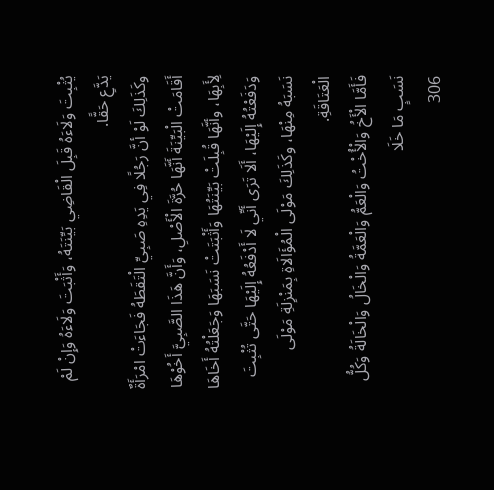يُثْبِتَ وَلَاءَهُ قَبِلَ الْقَاضِي بَيِّنَتَهُ، وَأَثْبَتَ وَلَاءَهُ وَإِنْ لَمْ يَدَّعِ حَقًّا.
وكَذَلِكَ لَوْ أنَّ رَجُلًا فِي يَدِهِ صَبِيِّ الْتَقَطَهُ فَجَاءَتْ امْرَأَةٌ أَقَامَتْ الْبَيِّنَةَ أَنَّهَا حُرَّةَ الْأَصْلِ، وَأَنَّ هَذَا الصَّبِيَّ أَخُوْهَا لِأَبِهَا، وأنَّهَا قُبِلَتْ بَيِّنَتُهَا وَأَثْبَتَتْ نَسَبَهَا وَجَعَلْتُهُ أَخَاهَا وَدَفَعْتُهُ إِلَيْهَا، أَلَا تَرَى أَنِّي لَا أَدْفَعُهُ إِلَيْهَا حَتَّى تُثْبِتَ نَسَبَهُ مِنْهَا، وكَذَلِكَ مَوْلَى الْمُؤَالَاةِ بِمَنْزِلَةِ مَوْلَى الْعَتَاقَةِ.
فَأَمَّا الْأَخُ وَالْأُخْتُ وَالْعَمُّ وَالْعَمَّةُ وَالْخَالُ وَالْخَالَةُ وَكُلُّ نَسَبٍ مَا خَلَا
306